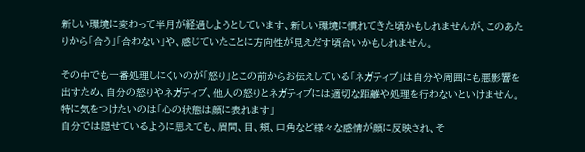新しい環境に変わって半月が経過しようとしています、新しい環境に慣れてきた頃かもしれませんが、このあたりから「合う」「合わない」や、感じていたことに方向性が見えだす頃合いかもしれません。

その中でも一番処理しにくいのが「怒り」とこの前からお伝えしている「ネガティブ」は自分や周囲にも悪影響を出すため、自分の怒りやネガティブ、他人の怒りとネガティブには適切な距離や処理を行わないといけません。
特に気をつけたいのは「心の状態は顔に表れます」
自分では隠せているように思えても、眉間、目、頬、口角など様々な感情が顔に反映され、そ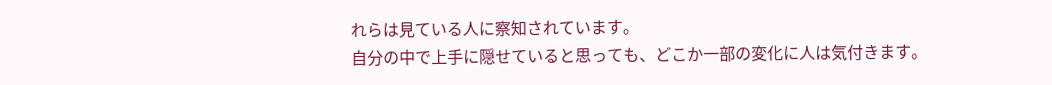れらは見ている人に察知されています。
自分の中で上手に隠せていると思っても、どこか一部の変化に人は気付きます。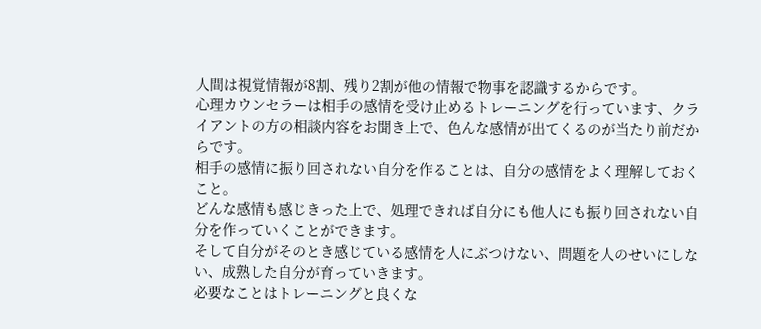人間は視覚情報が8割、残り2割が他の情報で物事を認識するからです。
心理カウンセラーは相手の感情を受け止めるトレーニングを行っています、クライアントの方の相談内容をお聞き上で、色んな感情が出てくるのが当たり前だからです。
相手の感情に振り回されない自分を作ることは、自分の感情をよく理解しておくこと。
どんな感情も感じきった上で、処理できれば自分にも他人にも振り回されない自分を作っていくことができます。
そして自分がそのとき感じている感情を人にぶつけない、問題を人のせいにしない、成熟した自分が育っていきます。
必要なことはトレーニングと良くな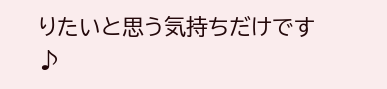りたいと思う気持ちだけです♪